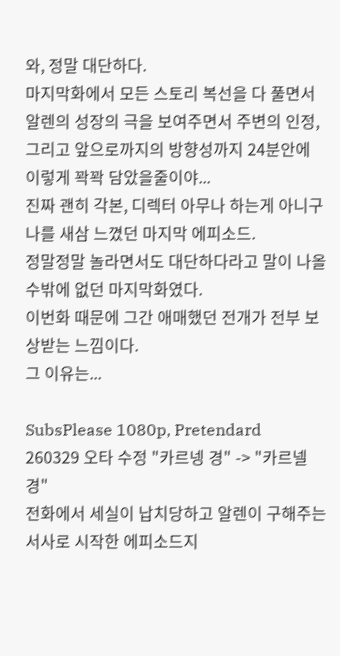와, 정말 대단하다.
마지막화에서 모든 스토리 복선을 다 풀면서 알렌의 성장의 극을 보여주면서 주변의 인정,
그리고 앞으로까지의 방향성까지 24분안에 이렇게 꽉꽉 담았을줄이야...
진짜 괜히 각본, 디렉터 아무나 하는게 아니구나를 새삼 느꼈던 마지막 에피소드.
정말정말 놀라면서도 대단하다라고 말이 나올 수밖에 없던 마지막화였다.
이번화 때문에 그간 애매했던 전개가 전부 보상받는 느낌이다.
그 이유는...

SubsPlease 1080p, Pretendard
260329 오타 수정 "카르넹 경" -> "카르넬 경"
전화에서 세실이 납치당하고 알렌이 구해주는 서사로 시작한 에피소드지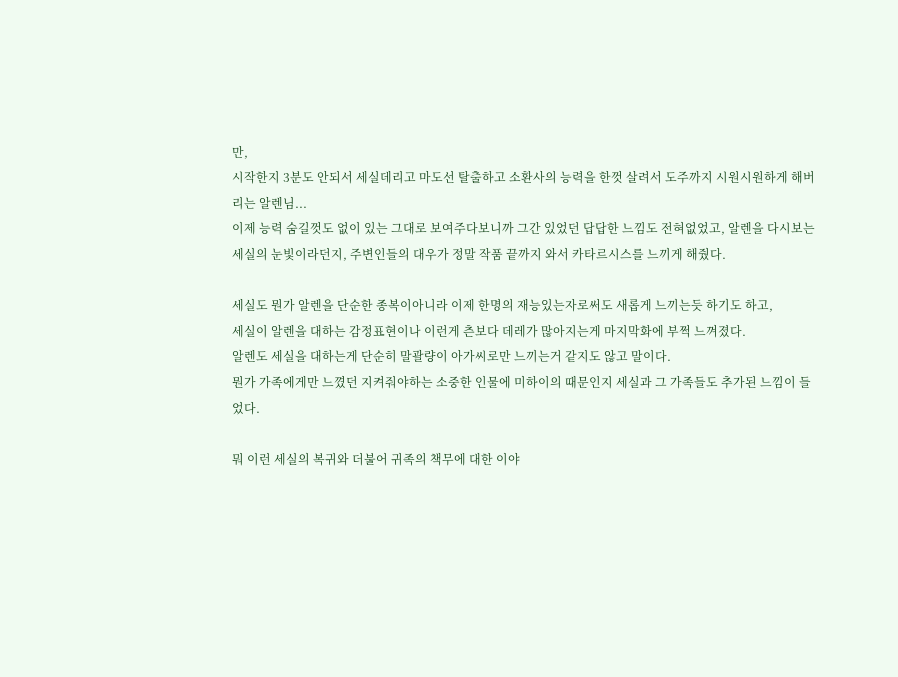만,
시작한지 3분도 안되서 세실데리고 마도선 탈출하고 소환사의 능력을 한껏 살려서 도주까지 시원시원하게 해버리는 알렌님...
이제 능력 숨길껏도 없이 있는 그대로 보여주다보니까 그간 있었던 답답한 느낌도 전혀없었고, 알렌을 다시보는 세실의 눈빛이라던지, 주변인들의 대우가 정말 작품 끝까지 와서 카타르시스를 느끼게 해줬다.

세실도 뭔가 알렌을 단순한 종복이아니라 이제 한명의 재능있는자로써도 새롭게 느끼는듯 하기도 하고,
세실이 알렌을 대하는 감정표현이나 이런게 츤보다 데레가 많아지는게 마지막화에 부쩍 느껴졌다.
알렌도 세실을 대하는게 단순히 말괄량이 아가씨로만 느끼는거 같지도 않고 말이다.
뭔가 가족에게만 느꼈던 지켜줘야하는 소중한 인물에 미하이의 때문인지 세실과 그 가족들도 추가된 느낌이 들었다.

뭐 이런 세실의 복귀와 더불어 귀족의 책무에 대한 이야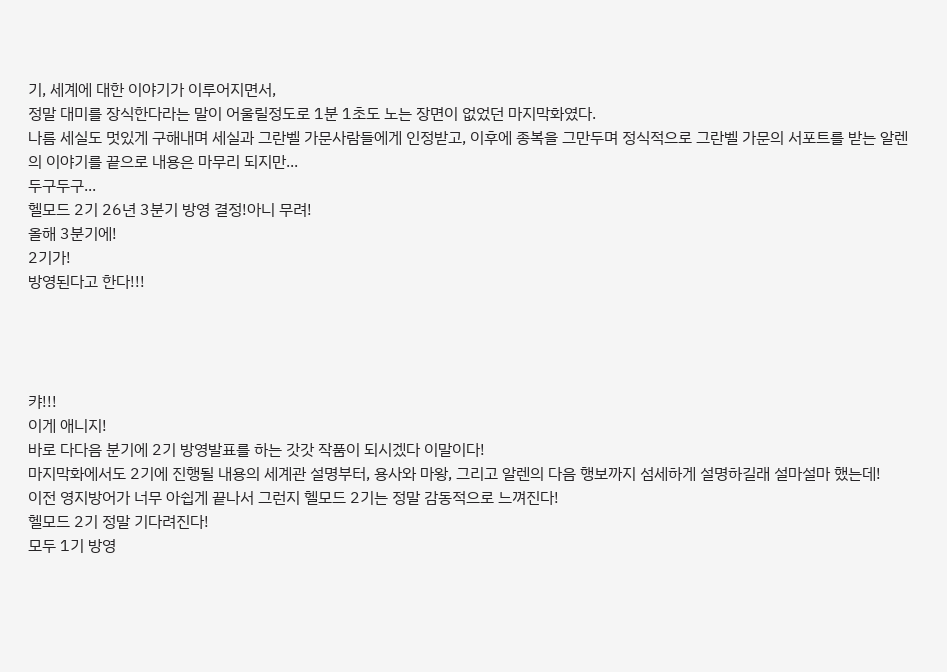기, 세계에 대한 이야기가 이루어지면서,
정말 대미를 장식한다라는 말이 어울릴정도로 1분 1초도 노는 장면이 없었던 마지막화였다.
나름 세실도 멋있게 구해내며 세실과 그란벨 가문사람들에게 인정받고, 이후에 종복을 그만두며 정식적으로 그란벨 가문의 서포트를 받는 알렌의 이야기를 끝으로 내용은 마무리 되지만...
두구두구...
헬모드 2기 26년 3분기 방영 결정!아니 무려!
올해 3분기에!
2기가!
방영된다고 한다!!!




캬!!!
이게 애니지!
바로 다다음 분기에 2기 방영발표를 하는 갓갓 작품이 되시겠다 이말이다!
마지막화에서도 2기에 진행될 내용의 세계관 설명부터, 용사와 마왕, 그리고 알렌의 다음 행보까지 섬세하게 설명하길래 설마설마 했는데!
이전 영지방어가 너무 아쉽게 끝나서 그런지 헬모드 2기는 정말 감동적으로 느껴진다!
헬모드 2기 정말 기다려진다!
모두 1기 방영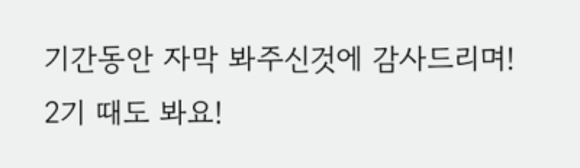기간동안 자막 봐주신것에 감사드리며!
2기 때도 봐요!